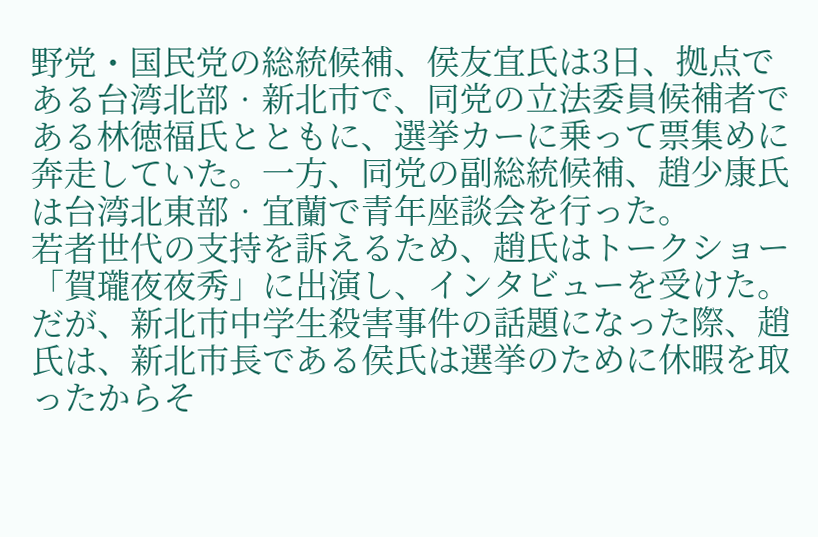野党・国民党の総統候補、侯友宜氏は3日、拠点である台湾北部‧新北市で、同党の立法委員候補者である林徳福氏とともに、選挙カーに乗って票集めに奔走していた。一方、同党の副総統候補、趙少康氏は台湾北東部‧宜蘭で青年座談会を行った。
若者世代の支持を訴えるため、趙氏はトークショー「賀瓏夜夜秀」に出演し、インタビューを受けた。だが、新北市中学生殺害事件の話題になった際、趙氏は、新北市長である侯氏は選挙のために休暇を取ったからそ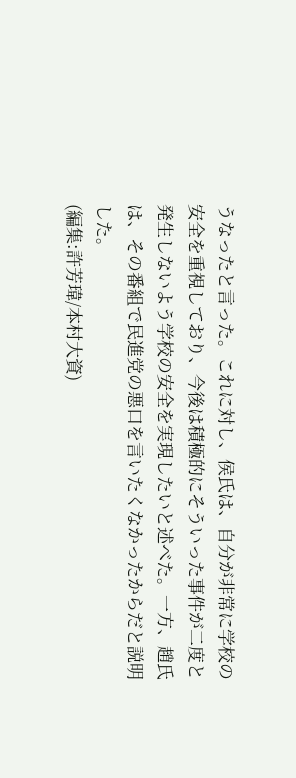うなったと言った。これに対し、侯氏は、自分が非常に学校の安全を重視しており、今後は積極的にそういった事件が二度と発生しないよう学校の安全を実現したいと述べた。一方、趙氏は、その番組で民進党の悪口を言いたくなかったからだと説明した。
(編集:許芳瑋/本村大資)